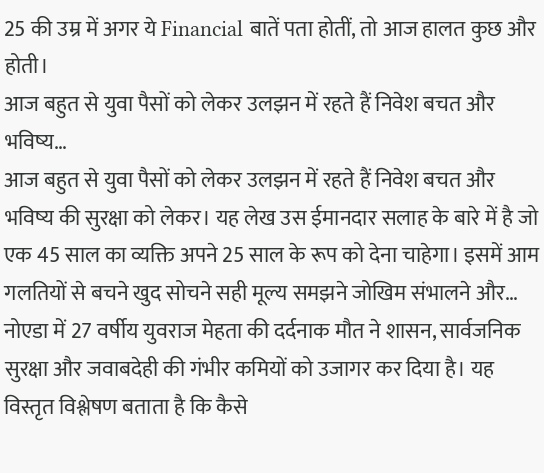25 की उम्र में अगर ये Financial बातें पता होतीं, तो आज हालत कुछ और होती।
आज बहुत से युवा पैसों को लेकर उलझन में रहते हैं निवेश बचत और भविष्य…
आज बहुत से युवा पैसों को लेकर उलझन में रहते हैं निवेश बचत और भविष्य की सुरक्षा को लेकर। यह लेख उस ईमानदार सलाह के बारे में है जो एक 45 साल का व्यक्ति अपने 25 साल के रूप को देना चाहेगा। इसमें आम गलतियों से बचने खुद सोचने सही मूल्य समझने जोखिम संभालने और…
नोएडा में 27 वर्षीय युवराज मेहता की दर्दनाक मौत ने शासन, सार्वजनिक सुरक्षा और जवाबदेही की गंभीर कमियों को उजागर कर दिया है। यह विस्तृत विश्लेषण बताता है कि कैसे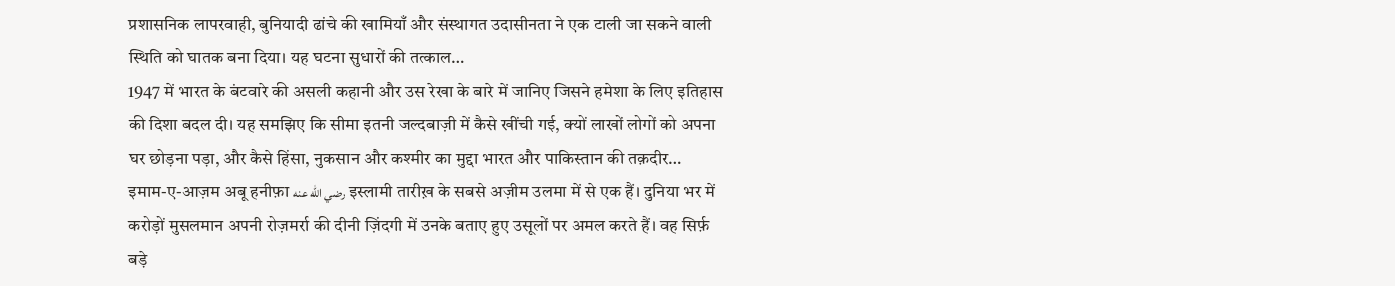प्रशासनिक लापरवाही, बुनियादी ढांचे की खामियाँ और संस्थागत उदासीनता ने एक टाली जा सकने वाली स्थिति को घातक बना दिया। यह घटना सुधारों की तत्काल…
1947 में भारत के बंटवारे की असली कहानी और उस रेखा के बारे में जानिए जिसने हमेशा के लिए इतिहास की दिशा बदल दी। यह समझिए कि सीमा इतनी जल्दबाज़ी में कैसे खींची गई, क्यों लाखों लोगों को अपना घर छोड़ना पड़ा, और कैसे हिंसा, नुकसान और कश्मीर का मुद्दा भारत और पाकिस्तान की तक़दीर…
इमाम-ए-आज़म अबू हनीफ़ा رضي الله عنه इस्लामी तारीख़ के सबसे अज़ीम उलमा में से एक हैं। दुनिया भर में करोड़ों मुसलमान अपनी रोज़मर्रा की दीनी ज़िंदगी में उनके बताए हुए उसूलों पर अमल करते हैं। वह सिर्फ़ बड़े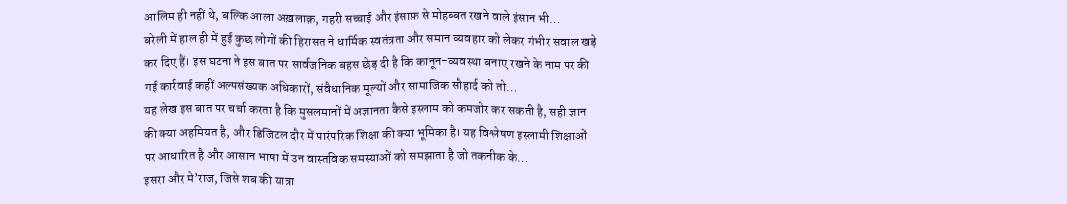आलिम ही नहीं थे, बल्कि आला अख़लाक़, गहरी सच्चाई और इंसाफ़ से मोहब्बत रखने वाले इंसान भी…
बरेली में हाल ही में हुई कुछ लोगों की हिरासत ने धार्मिक स्वतंत्रता और समान व्यवहार को लेकर गंभीर सवाल खड़े कर दिए हैं। इस घटना ने इस बात पर सार्वजनिक बहस छेड़ दी है कि कानून-व्यवस्था बनाए रखने के नाम पर की गई कार्रवाई कहीं अल्पसंख्यक अधिकारों, संवैधानिक मूल्यों और सामाजिक सौहार्द को तो…
यह लेख इस बात पर चर्चा करता है कि मुसलमानों में अज्ञानता कैसे इस्लाम को कमजोर कर सकती है, सही ज्ञान की क्या अहमियत है, और डिजिटल दौर में पारंपरिक शिक्षा की क्या भूमिका है। यह विश्लेषण इस्लामी शिक्षाओं पर आधारित है और आसान भाषा में उन वास्तविक समस्याओं को समझाता है जो तकनीक के…
इसरा और मे’राज, जिसे शब की यात्रा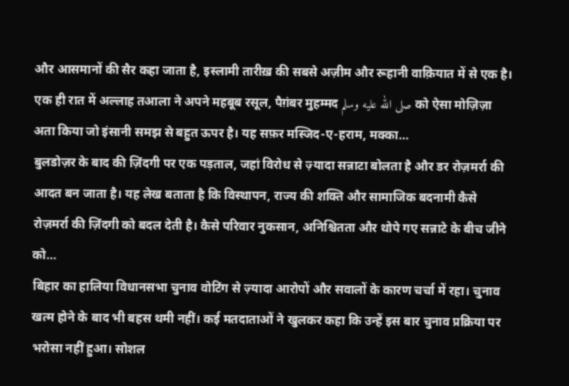और आसमानों की सैर कहा जाता है, इस्लामी तारीख़ की सबसे अज़ीम और रूहानी वाक़ियात में से एक है। एक ही रात में अल्लाह तआला ने अपने महबूब रसूल, पैग़ंबर मुहम्मद صلى الله عليه وسلم को ऐसा मोज़िज़ा अता किया जो इंसानी समझ से बहुत ऊपर है। यह सफ़र मस्जिद-ए-हराम, मक्का…
बुलडोज़र के बाद की ज़िंदगी पर एक पड़ताल, जहां विरोध से ज़्यादा सन्नाटा बोलता है और डर रोज़मर्रा की आदत बन जाता है। यह लेख बताता है कि विस्थापन, राज्य की शक्ति और सामाजिक बदनामी कैसे रोज़मर्रा की ज़िंदगी को बदल देती है। कैसे परिवार नुकसान, अनिश्चितता और थोपे गए सन्नाटे के बीच जीने को…
बिहार का हालिया विधानसभा चुनाव वोटिंग से ज़्यादा आरोपों और सवालों के कारण चर्चा में रहा। चुनाव खत्म होने के बाद भी बहस थमी नहीं। कई मतदाताओं ने खुलकर कहा कि उन्हें इस बार चुनाव प्रक्रिया पर भरोसा नहीं हुआ। सोशल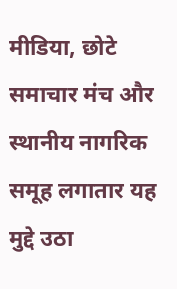मीडिया, छोटे समाचार मंच और स्थानीय नागरिक समूह लगातार यह मुद्दे उठा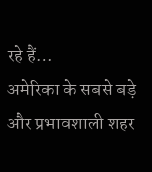रहे हैं…
अमेरिका के सबसे बड़े और प्रभावशाली शहर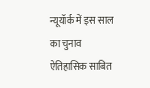न्यूयॉर्क में इस साल का चुनाव ऐतिहासिक साबित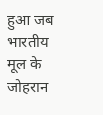हुआ जब भारतीय मूल के जोहरान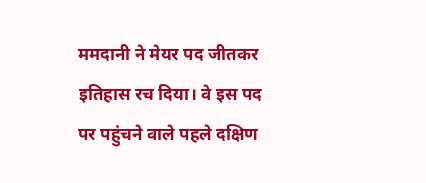ममदानी ने मेयर पद जीतकर इतिहास रच दिया। वे इस पद पर पहुंचने वाले पहले दक्षिण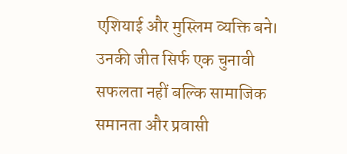एशियाई और मुस्लिम व्यक्ति बने। उनकी जीत सिर्फ एक चुनावी सफलता नहीं बल्कि सामाजिक समानता और प्रवासी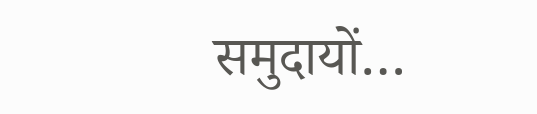समुदायों…